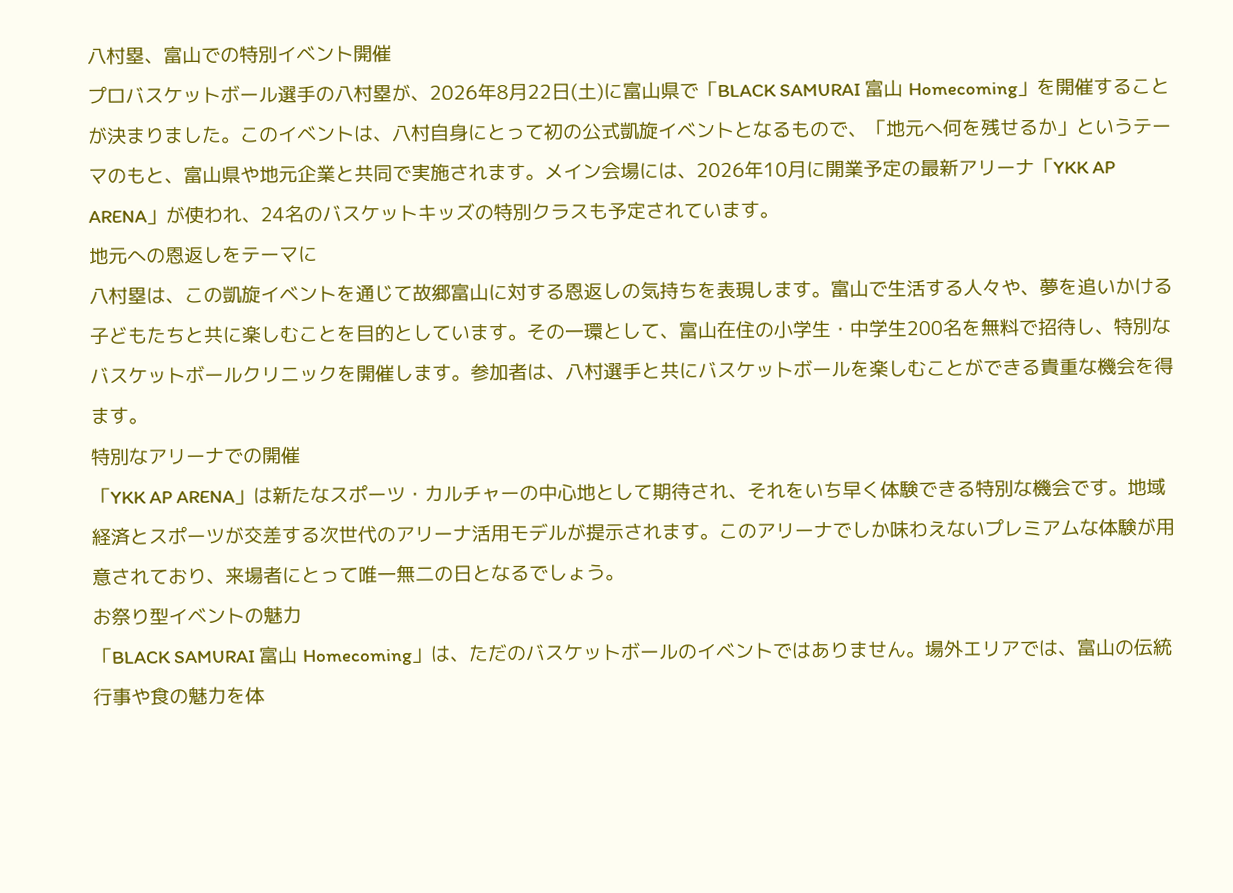八村塁、富山での特別イベント開催
プロバスケットボール選手の八村塁が、2026年8月22日(土)に富山県で「BLACK SAMURAI 富山 Homecoming」を開催することが決まりました。このイベントは、八村自身にとって初の公式凱旋イベントとなるもので、「地元へ何を残せるか」というテーマのもと、富山県や地元企業と共同で実施されます。メイン会場には、2026年10月に開業予定の最新アリーナ「YKK AP ARENA」が使われ、24名のバスケットキッズの特別クラスも予定されています。
地元への恩返しをテーマに
八村塁は、この凱旋イベントを通じて故郷富山に対する恩返しの気持ちを表現します。富山で生活する人々や、夢を追いかける子どもたちと共に楽しむことを目的としています。その一環として、富山在住の小学生・中学生200名を無料で招待し、特別なバスケットボールクリニックを開催します。参加者は、八村選手と共にバスケットボールを楽しむことができる貴重な機会を得ます。
特別なアリーナでの開催
「YKK AP ARENA」は新たなスポーツ・カルチャーの中心地として期待され、それをいち早く体験できる特別な機会です。地域経済とスポーツが交差する次世代のアリーナ活用モデルが提示されます。このアリーナでしか味わえないプレミアムな体験が用意されており、来場者にとって唯一無二の日となるでしょう。
お祭り型イベントの魅力
「BLACK SAMURAI 富山 Homecoming」は、ただのバスケットボールのイベントではありません。場外エリアでは、富山の伝統行事や食の魅力を体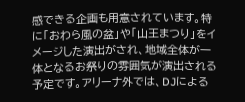感できる企画も用意されています。特に「おわら風の盆」や「山王まつり」をイメージした演出がされ、地域全体が一体となるお祭りの雰囲気が演出される予定です。アリーナ外では、DJによる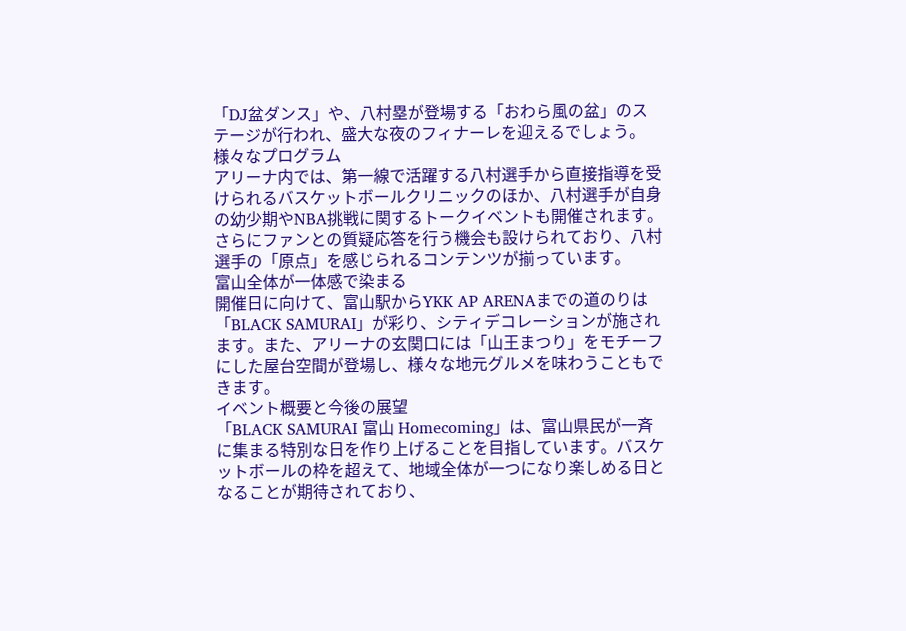「DJ盆ダンス」や、八村塁が登場する「おわら風の盆」のステージが行われ、盛大な夜のフィナーレを迎えるでしょう。
様々なプログラム
アリーナ内では、第一線で活躍する八村選手から直接指導を受けられるバスケットボールクリニックのほか、八村選手が自身の幼少期やNBA挑戦に関するトークイベントも開催されます。さらにファンとの質疑応答を行う機会も設けられており、八村選手の「原点」を感じられるコンテンツが揃っています。
富山全体が一体感で染まる
開催日に向けて、富山駅からYKK AP ARENAまでの道のりは「BLACK SAMURAI」が彩り、シティデコレーションが施されます。また、アリーナの玄関口には「山王まつり」をモチーフにした屋台空間が登場し、様々な地元グルメを味わうこともできます。
イベント概要と今後の展望
「BLACK SAMURAI 富山 Homecoming」は、富山県民が一斉に集まる特別な日を作り上げることを目指しています。バスケットボールの枠を超えて、地域全体が一つになり楽しめる日となることが期待されており、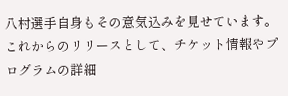八村選手自身もその意気込みを見せています。これからのリリースとして、チケット情報やプログラムの詳細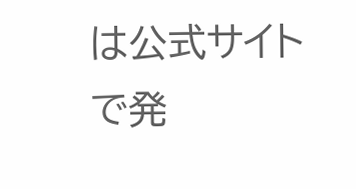は公式サイトで発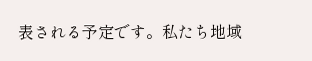表される予定です。私たち地域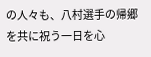の人々も、八村選手の帰郷を共に祝う一日を心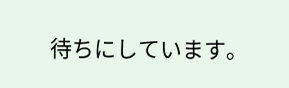待ちにしています。